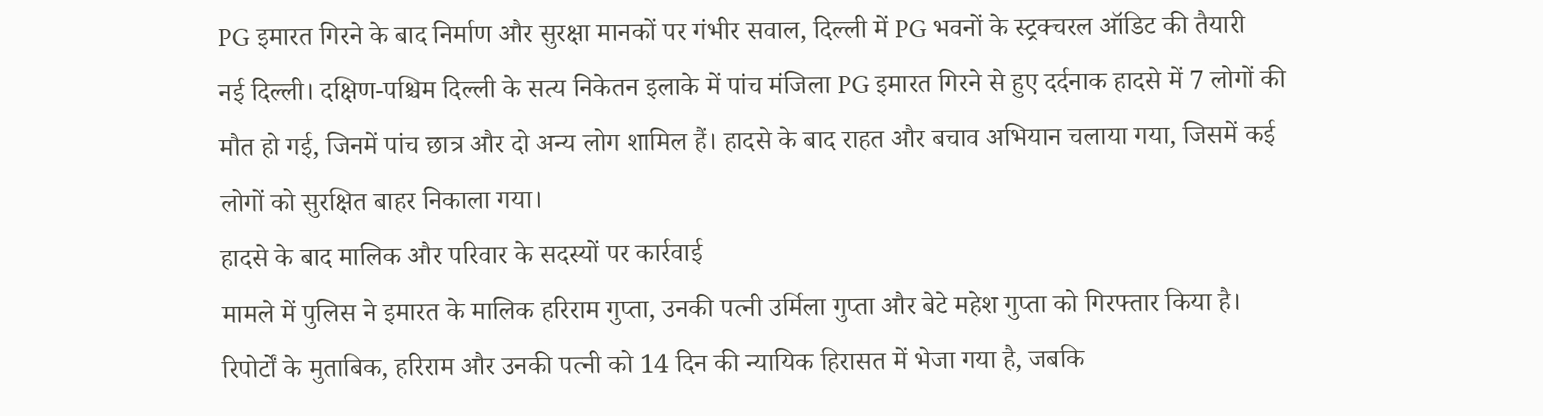PG इमारत गिरने के बाद निर्माण और सुरक्षा मानकों पर गंभीर सवाल, दिल्ली में PG भवनों के स्ट्रक्चरल ऑडिट की तैयारी
नई दिल्ली। दक्षिण-पश्चिम दिल्ली के सत्य निकेतन इलाके में पांच मंजिला PG इमारत गिरने से हुए दर्दनाक हादसे में 7 लोगों की मौत हो गई, जिनमें पांच छात्र और दो अन्य लोग शामिल हैं। हादसे के बाद राहत और बचाव अभियान चलाया गया, जिसमें कई लोगों को सुरक्षित बाहर निकाला गया।
हादसे के बाद मालिक और परिवार के सदस्यों पर कार्रवाई
मामले में पुलिस ने इमारत के मालिक हरिराम गुप्ता, उनकी पत्नी उर्मिला गुप्ता और बेटे महेश गुप्ता को गिरफ्तार किया है। रिपोर्टों के मुताबिक, हरिराम और उनकी पत्नी को 14 दिन की न्यायिक हिरासत में भेजा गया है, जबकि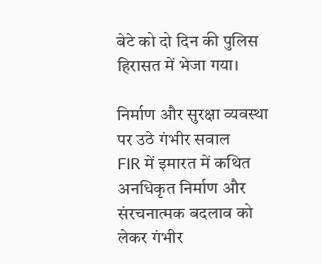बेटे को दो दिन की पुलिस हिरासत में भेजा गया।

निर्माण और सुरक्षा व्यवस्था पर उठे गंभीर सवाल
FIR में इमारत में कथित अनधिकृत निर्माण और संरचनात्मक बदलाव को लेकर गंभीर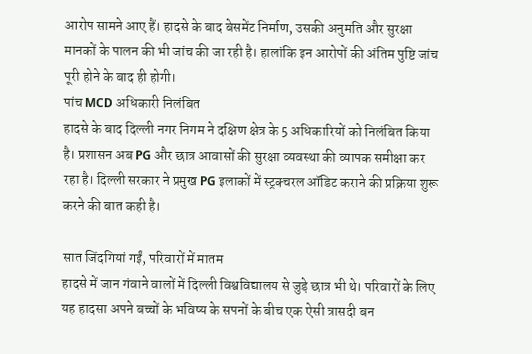आरोप सामने आए हैं। हादसे के बाद बेसमेंट निर्माण, उसकी अनुमति और सुरक्षा मानकों के पालन की भी जांच की जा रही है। हालांकि इन आरोपों की अंतिम पुष्टि जांच पूरी होने के बाद ही होगी।
पांच MCD अधिकारी निलंबित
हादसे के बाद दिल्ली नगर निगम ने दक्षिण क्षेत्र के 5 अधिकारियों को निलंबित किया है। प्रशासन अब PG और छात्र आवासों की सुरक्षा व्यवस्था की व्यापक समीक्षा कर रहा है। दिल्ली सरकार ने प्रमुख PG इलाकों में स्ट्रक्चरल ऑडिट कराने की प्रक्रिया शुरू करने की बात कही है।

सात जिंदगियां गईं, परिवारों में मातम
हादसे में जान गंवाने वालों में दिल्ली विश्वविद्यालय से जुड़े छात्र भी थे। परिवारों के लिए यह हादसा अपने बच्चों के भविष्य के सपनों के बीच एक ऐसी त्रासदी बन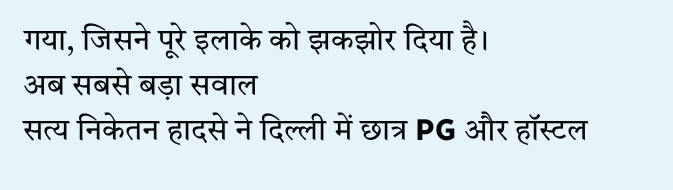गया, जिसने पूरे इलाके को झकझोर दिया है।
अब सबसे बड़ा सवाल
सत्य निकेतन हादसे ने दिल्ली में छात्र PG और हॉस्टल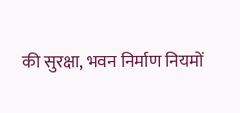की सुरक्षा, भवन निर्माण नियमों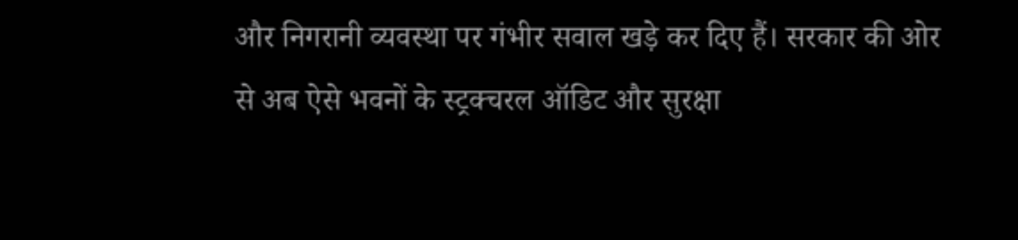और निगरानी व्यवस्था पर गंभीर सवाल खड़े कर दिए हैं। सरकार की ओर से अब ऐसे भवनों के स्ट्रक्चरल ऑडिट और सुरक्षा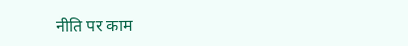नीति पर काम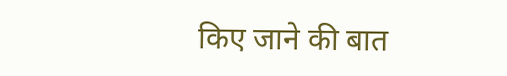किए जाने की बात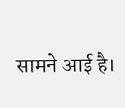सामने आई है।